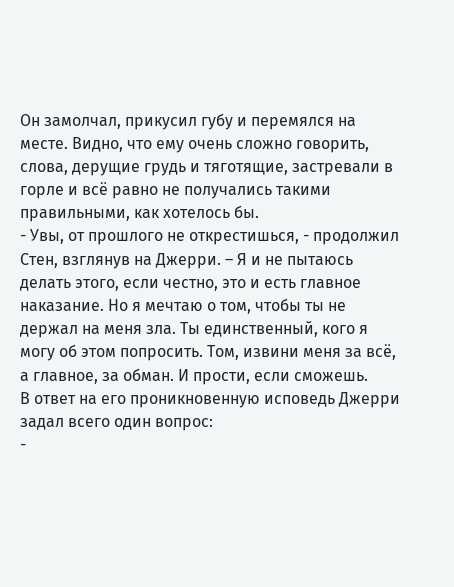Он замолчал, прикусил губу и перемялся на месте. Видно, что ему очень сложно говорить, слова, дерущие грудь и тяготящие, застревали в горле и всё равно не получались такими правильными, как хотелось бы.
- Увы, от прошлого не открестишься, - продолжил Стен, взглянув на Джерри. – Я и не пытаюсь делать этого, если честно, это и есть главное наказание. Но я мечтаю о том, чтобы ты не держал на меня зла. Ты единственный, кого я могу об этом попросить. Том, извини меня за всё, а главное, за обман. И прости, если сможешь.
В ответ на его проникновенную исповедь Джерри задал всего один вопрос:
-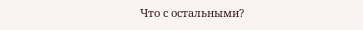Что с остальными?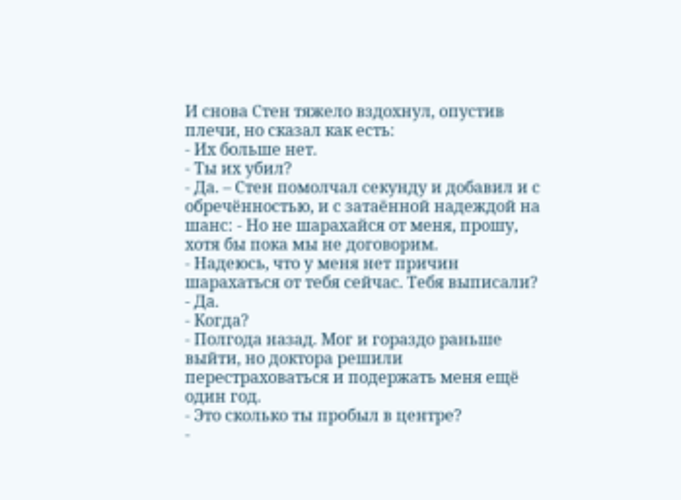И снова Стен тяжело вздохнул, опустив плечи, но сказал как есть:
- Их больше нет.
- Ты их убил?
- Да. – Стен помолчал секунду и добавил и с обречённостью, и с затаённой надеждой на шанс: - Но не шарахайся от меня, прошу, хотя бы пока мы не договорим.
- Надеюсь, что у меня нет причин шарахаться от тебя сейчас. Тебя выписали?
- Да.
- Когда?
- Полгода назад. Мог и гораздо раньше выйти, но доктора решили перестраховаться и подержать меня ещё один год.
- Это сколько ты пробыл в центре?
-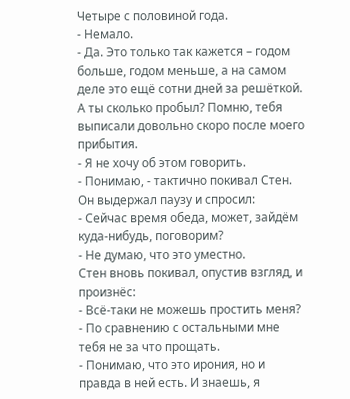Четыре с половиной года.
- Немало.
- Да. Это только так кажется – годом больше, годом меньше, а на самом деле это ещё сотни дней за решёткой. А ты сколько пробыл? Помню, тебя выписали довольно скоро после моего прибытия.
- Я не хочу об этом говорить.
- Понимаю, - тактично покивал Стен.
Он выдержал паузу и спросил:
- Сейчас время обеда, может, зайдём куда-нибудь, поговорим?
- Не думаю, что это уместно.
Стен вновь покивал, опустив взгляд, и произнёс:
- Всё-таки не можешь простить меня?
- По сравнению с остальными мне тебя не за что прощать.
- Понимаю, что это ирония, но и правда в ней есть. И знаешь, я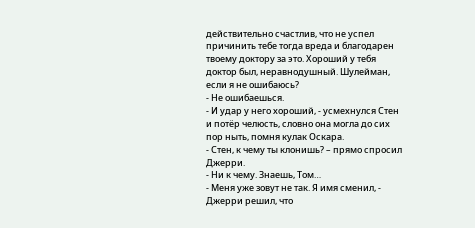действительно счастлив, что не успел причинить тебе тогда вреда и благодарен твоему доктору за это. Хороший у тебя доктор был, неравнодушный. Шулейман, если я не ошибаюсь?
- Не ошибаешься.
- И удар у него хороший, - усмехнулся Стен и потёр челюсть, словно она могла до сих пор ныть, помня кулак Оскара.
- Стен, к чему ты клонишь? – прямо спросил Джерри.
- Ни к чему. Знаешь, Том…
- Меня уже зовут не так. Я имя сменил, - Джерри решил, что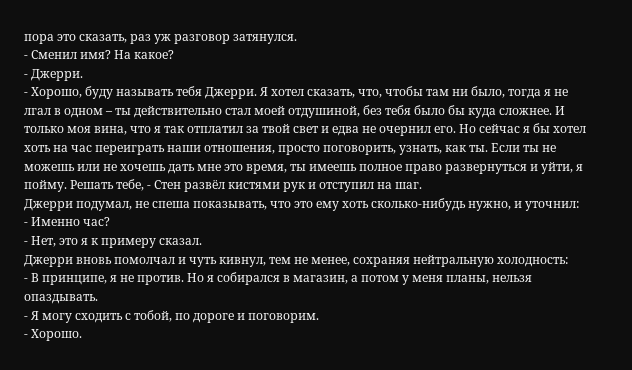пора это сказать, раз уж разговор затянулся.
- Сменил имя? На какое?
- Джерри.
- Хорошо, буду называть тебя Джерри. Я хотел сказать, что, чтобы там ни было, тогда я не лгал в одном – ты действительно стал моей отдушиной, без тебя было бы куда сложнее. И только моя вина, что я так отплатил за твой свет и едва не очернил его. Но сейчас я бы хотел хоть на час переиграть наши отношения, просто поговорить, узнать, как ты. Если ты не можешь или не хочешь дать мне это время, ты имеешь полное право развернуться и уйти, я пойму. Решать тебе, - Стен развёл кистями рук и отступил на шаг.
Джерри подумал, не спеша показывать, что это ему хоть сколько-нибудь нужно, и уточнил:
- Именно час?
- Нет, это я к примеру сказал.
Джерри вновь помолчал и чуть кивнул, тем не менее, сохраняя нейтральную холодность:
- В принципе, я не против. Но я собирался в магазин, а потом у меня планы, нельзя опаздывать.
- Я могу сходить с тобой, по дороге и поговорим.
- Хорошо.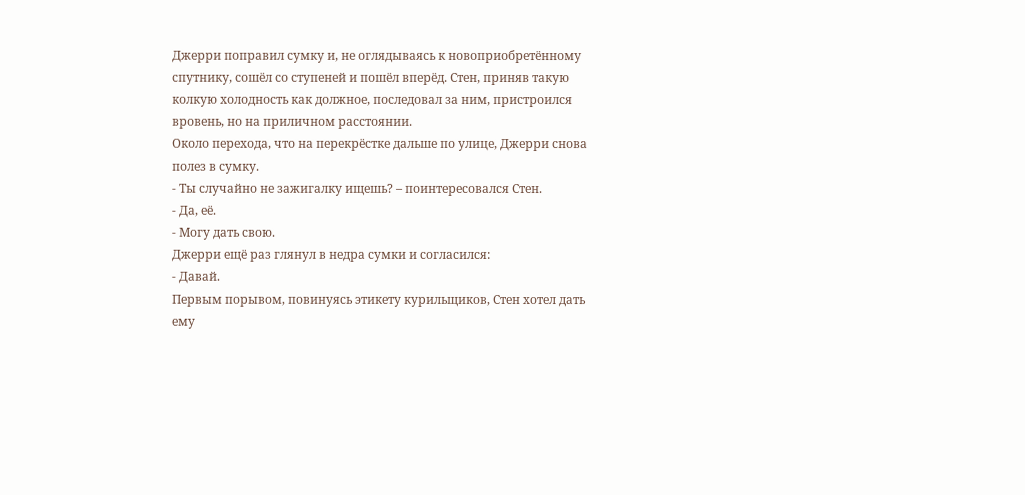Джерри поправил сумку и, не оглядываясь к новоприобретённому спутнику, сошёл со ступеней и пошёл вперёд. Стен, приняв такую колкую холодность как должное, последовал за ним, пристроился вровень, но на приличном расстоянии.
Около перехода, что на перекрёстке дальше по улице, Джерри снова полез в сумку.
- Ты случайно не зажигалку ищешь? – поинтересовался Стен.
- Да, её.
- Могу дать свою.
Джерри ещё раз глянул в недра сумки и согласился:
- Давай.
Первым порывом, повинуясь этикету курильщиков, Стен хотел дать ему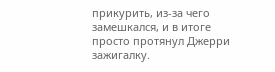прикурить, из-за чего замешкался, и в итоге просто протянул Джерри зажигалку.